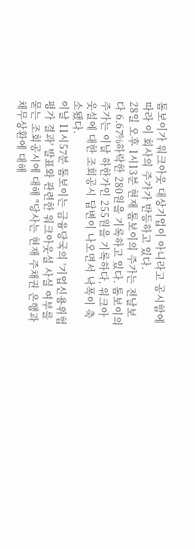톰보이가 워크아웃 대상기업이 아니라고 공시함에 따라 이 회사의 주가가 반등하고 있다.
28일 오후 1시13분 현재 톰보이의 주가는 전날보다 6.67%하락한 280원을 기록하고 있다. 톰보이의 주가는 이날 하한가인 255원을 기록하다, 워크아웃설에 대한 조회공시 답변이 나오면서 낙폭이 축소됐다.
이날 11시57분 톰보이는 금융당국의 '기업신용위험평가 결과' 발표와 관련한 워크아웃설 사실 여부를 묻는 조회공시에 대해 "당사는 현재 주채권 은행과 채무상환에 대해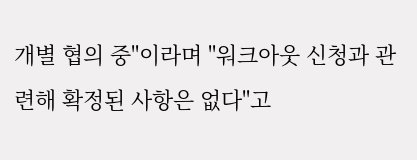개별 협의 중"이라며 "워크아웃 신청과 관련해 확정된 사항은 없다"고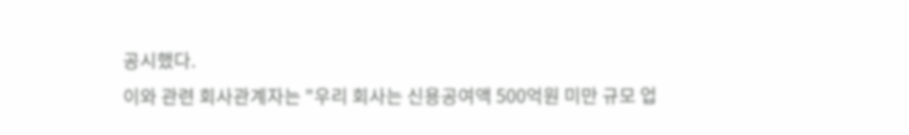공시했다.
이와 관련 회사관계자는 "우리 회사는 신용공여액 500억원 미만 규모 업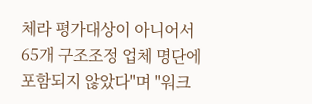체라 평가대상이 아니어서 65개 구조조정 업체 명단에 포함되지 않았다"며 "워크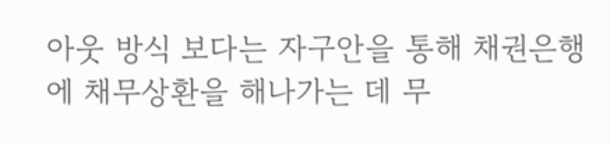아웃 방식 보다는 자구안을 통해 채권은행에 채무상환을 해나가는 데 무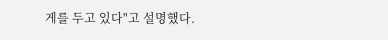게를 두고 있다"고 설명했다.